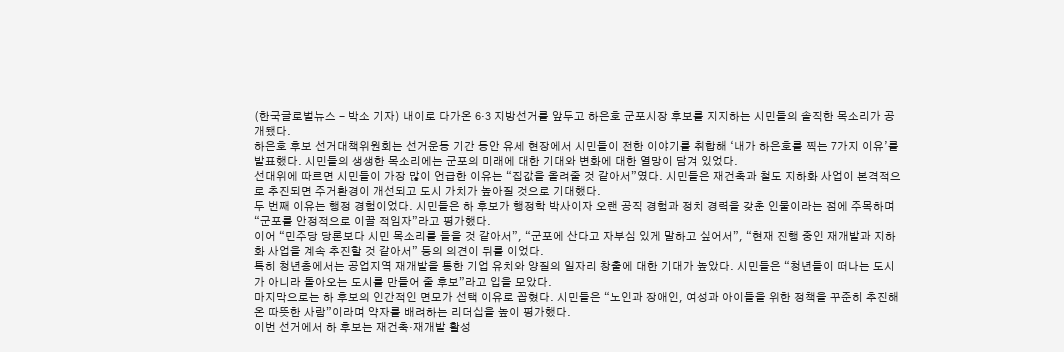(한국글로벌뉴스 - 박소 기자) 내이로 다가온 6·3 지방선거를 앞두고 하은호 군포시장 후보를 지지하는 시민들의 솔직한 목소리가 공개됐다.
하은호 후보 선거대책위원회는 선거운동 기간 동안 유세 현장에서 시민들이 전한 이야기를 취합해 ‘내가 하은호를 찍는 7가지 이유’를 발표했다. 시민들의 생생한 목소리에는 군포의 미래에 대한 기대와 변화에 대한 열망이 담겨 있었다.
선대위에 따르면 시민들이 가장 많이 언급한 이유는 “집값을 올려줄 것 같아서”였다. 시민들은 재건축과 철도 지하화 사업이 본격적으로 추진되면 주거환경이 개선되고 도시 가치가 높아질 것으로 기대했다.
두 번째 이유는 행정 경험이었다. 시민들은 하 후보가 행정학 박사이자 오랜 공직 경험과 정치 경력을 갖춘 인물이라는 점에 주목하며 “군포를 안정적으로 이끌 적임자”라고 평가했다.
이어 “민주당 당론보다 시민 목소리를 들을 것 같아서”, “군포에 산다고 자부심 있게 말하고 싶어서”, “현재 진행 중인 재개발과 지하화 사업을 계속 추진할 것 같아서” 등의 의견이 뒤를 이었다.
특히 청년층에서는 공업지역 재개발을 통한 기업 유치와 양질의 일자리 창출에 대한 기대가 높았다. 시민들은 “청년들이 떠나는 도시가 아니라 돌아오는 도시를 만들어 줄 후보”라고 입을 모았다.
마지막으로는 하 후보의 인간적인 면모가 선택 이유로 꼽혔다. 시민들은 “노인과 장애인, 여성과 아이들을 위한 정책을 꾸준히 추진해 온 따뜻한 사람”이라며 약자를 배려하는 리더십을 높이 평가했다.
이번 선거에서 하 후보는 재건축·재개발 활성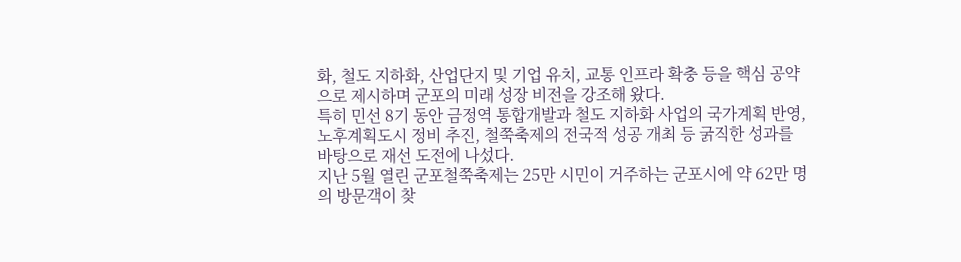화, 철도 지하화, 산업단지 및 기업 유치, 교통 인프라 확충 등을 핵심 공약으로 제시하며 군포의 미래 성장 비전을 강조해 왔다.
특히 민선 8기 동안 금정역 통합개발과 철도 지하화 사업의 국가계획 반영, 노후계획도시 정비 추진, 철쭉축제의 전국적 성공 개최 등 굵직한 성과를 바탕으로 재선 도전에 나섰다.
지난 5월 열린 군포철쭉축제는 25만 시민이 거주하는 군포시에 약 62만 명의 방문객이 찾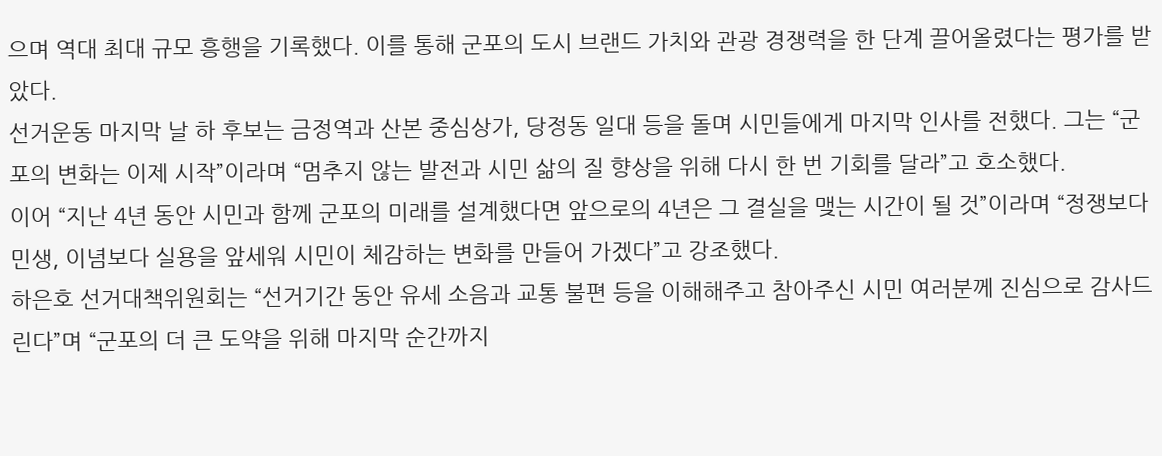으며 역대 최대 규모 흥행을 기록했다. 이를 통해 군포의 도시 브랜드 가치와 관광 경쟁력을 한 단계 끌어올렸다는 평가를 받았다.
선거운동 마지막 날 하 후보는 금정역과 산본 중심상가, 당정동 일대 등을 돌며 시민들에게 마지막 인사를 전했다. 그는 “군포의 변화는 이제 시작”이라며 “멈추지 않는 발전과 시민 삶의 질 향상을 위해 다시 한 번 기회를 달라”고 호소했다.
이어 “지난 4년 동안 시민과 함께 군포의 미래를 설계했다면 앞으로의 4년은 그 결실을 맺는 시간이 될 것”이라며 “정쟁보다 민생, 이념보다 실용을 앞세워 시민이 체감하는 변화를 만들어 가겠다”고 강조했다.
하은호 선거대책위원회는 “선거기간 동안 유세 소음과 교통 불편 등을 이해해주고 참아주신 시민 여러분께 진심으로 감사드린다”며 “군포의 더 큰 도약을 위해 마지막 순간까지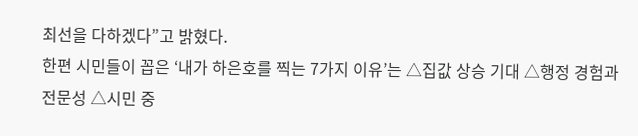최선을 다하겠다”고 밝혔다.
한편 시민들이 꼽은 ‘내가 하은호를 찍는 7가지 이유’는 △집값 상승 기대 △행정 경험과 전문성 △시민 중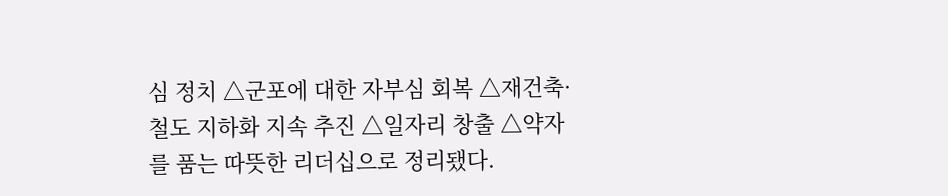심 정치 △군포에 대한 자부심 회복 △재건축·철도 지하화 지속 추진 △일자리 창출 △약자를 품는 따뜻한 리더십으로 정리됐다.